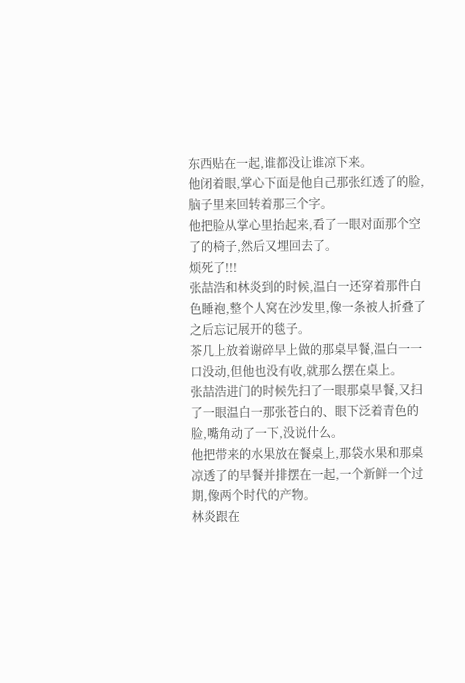东西贴在一起,谁都没让谁凉下来。
他闭着眼,掌心下面是他自己那张红透了的脸,脑子里来回转着那三个字。
他把脸从掌心里抬起来,看了一眼对面那个空了的椅子,然后又埋回去了。
烦死了!!!
张喆浩和林炎到的时候,温白一还穿着那件白色睡袍,整个人窝在沙发里,像一条被人折叠了之后忘记展开的毯子。
茶几上放着谢碎早上做的那桌早餐,温白一一口没动,但他也没有收,就那么摆在桌上。
张喆浩进门的时候先扫了一眼那桌早餐,又扫了一眼温白一那张苍白的、眼下泛着青色的脸,嘴角动了一下,没说什么。
他把带来的水果放在餐桌上,那袋水果和那桌凉透了的早餐并排摆在一起,一个新鲜一个过期,像两个时代的产物。
林炎跟在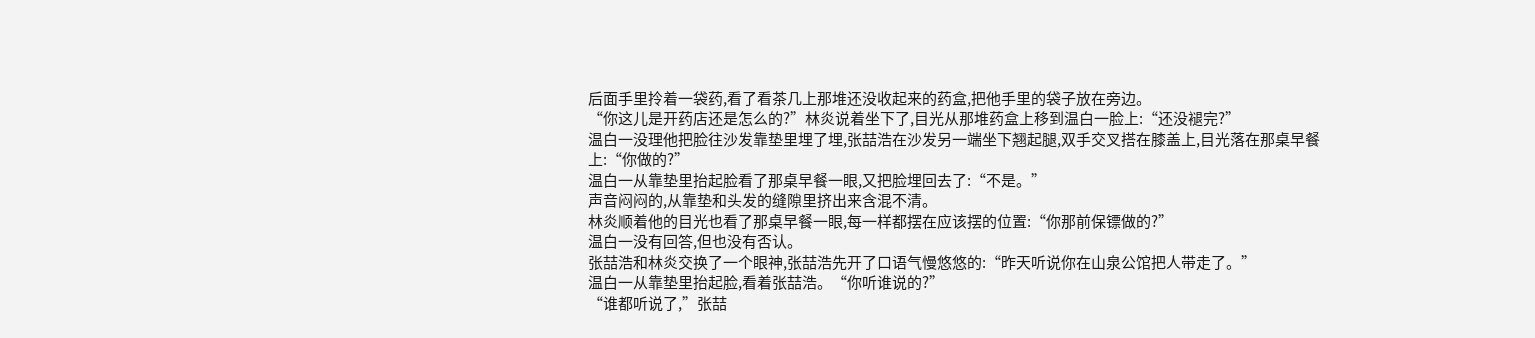后面手里拎着一袋药,看了看茶几上那堆还没收起来的药盒,把他手里的袋子放在旁边。
“你这儿是开药店还是怎么的?”林炎说着坐下了,目光从那堆药盒上移到温白一脸上:“还没褪完?”
温白一没理他把脸往沙发靠垫里埋了埋,张喆浩在沙发另一端坐下翘起腿,双手交叉搭在膝盖上,目光落在那桌早餐上:“你做的?”
温白一从靠垫里抬起脸看了那桌早餐一眼,又把脸埋回去了:“不是。”
声音闷闷的,从靠垫和头发的缝隙里挤出来含混不清。
林炎顺着他的目光也看了那桌早餐一眼,每一样都摆在应该摆的位置:“你那前保镖做的?”
温白一没有回答,但也没有否认。
张喆浩和林炎交换了一个眼神,张喆浩先开了口语气慢悠悠的:“昨天听说你在山泉公馆把人带走了。”
温白一从靠垫里抬起脸,看着张喆浩。“你听谁说的?”
“谁都听说了,”张喆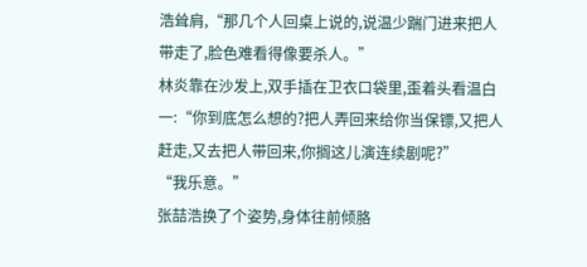浩耸肩,“那几个人回桌上说的,说温少踹门进来把人带走了,脸色难看得像要杀人。”
林炎靠在沙发上,双手插在卫衣口袋里,歪着头看温白一:“你到底怎么想的?把人弄回来给你当保镖,又把人赶走,又去把人带回来,你搁这儿演连续剧呢?”
“我乐意。”
张喆浩换了个姿势,身体往前倾胳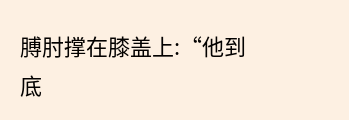膊肘撑在膝盖上:“他到底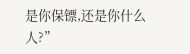是你保镖,还是你什么人?”